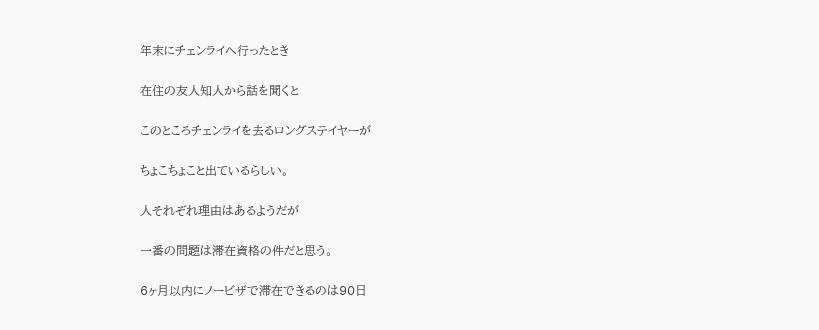年末にチェンライへ行ったとき

在住の友人知人から話を聞くと

このところチェンライを去るロングステイヤーが

ちょこちょこと出ているらしい。

人それぞれ理由はあるようだが

一番の問題は滞在資格の件だと思う。

6ヶ月以内にノービザで滞在できるのは90日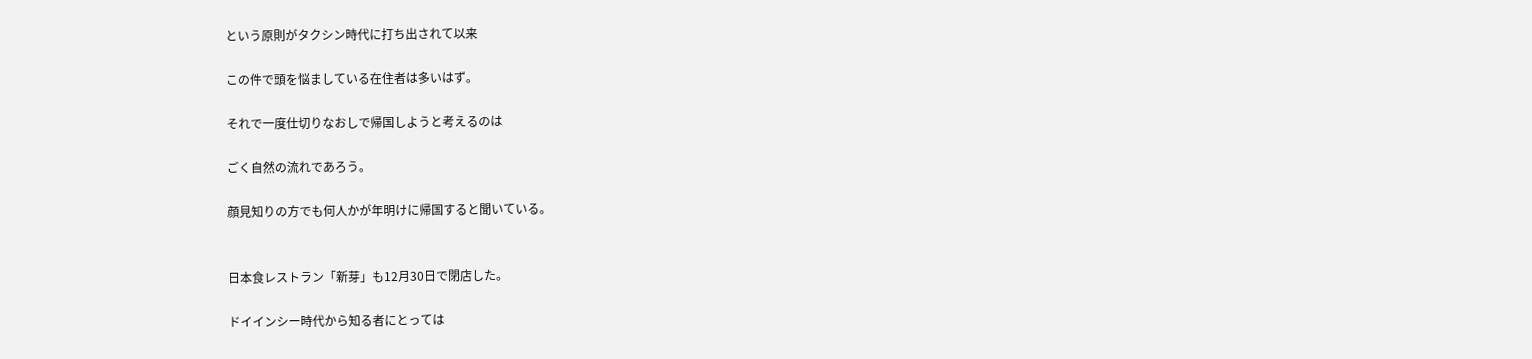という原則がタクシン時代に打ち出されて以来

この件で頭を悩ましている在住者は多いはず。

それで一度仕切りなおしで帰国しようと考えるのは

ごく自然の流れであろう。

顔見知りの方でも何人かが年明けに帰国すると聞いている。


日本食レストラン「新芽」も12月30日で閉店した。

ドイインシー時代から知る者にとっては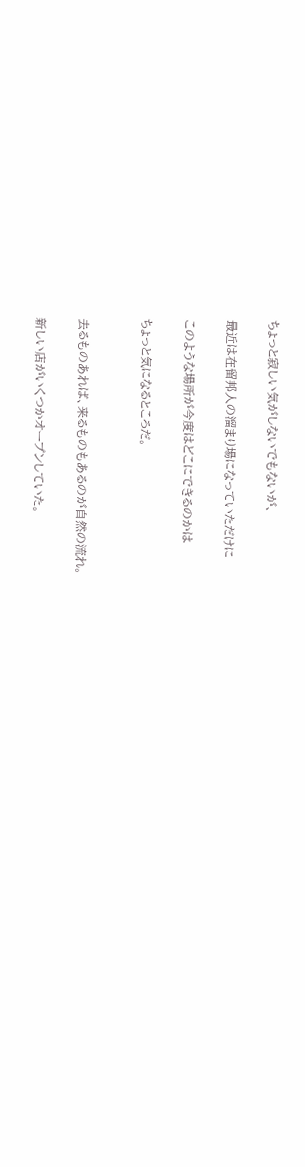ちょっと寂しい気がしないでもないが、

最近は在留邦人の溜まり場になっていただけに

このような場所が今度はどこにできるのかは

ちょっと気になるところだ。


去るものあれば、来るものもあるのが自然の流れ。

新しい店がいくつかオープンしていた。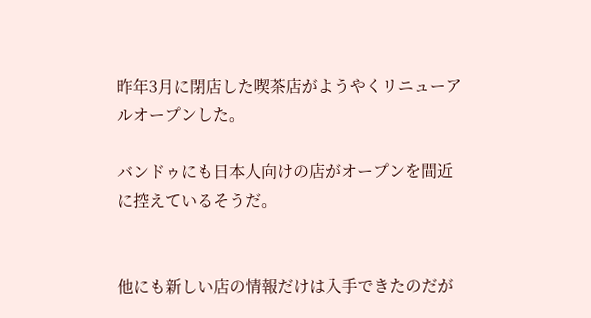昨年3月に閉店した喫茶店がようやくリニューアルオープンした。

バンドゥにも日本人向けの店がオープンを間近に控えているそうだ。


他にも新しい店の情報だけは入手できたのだが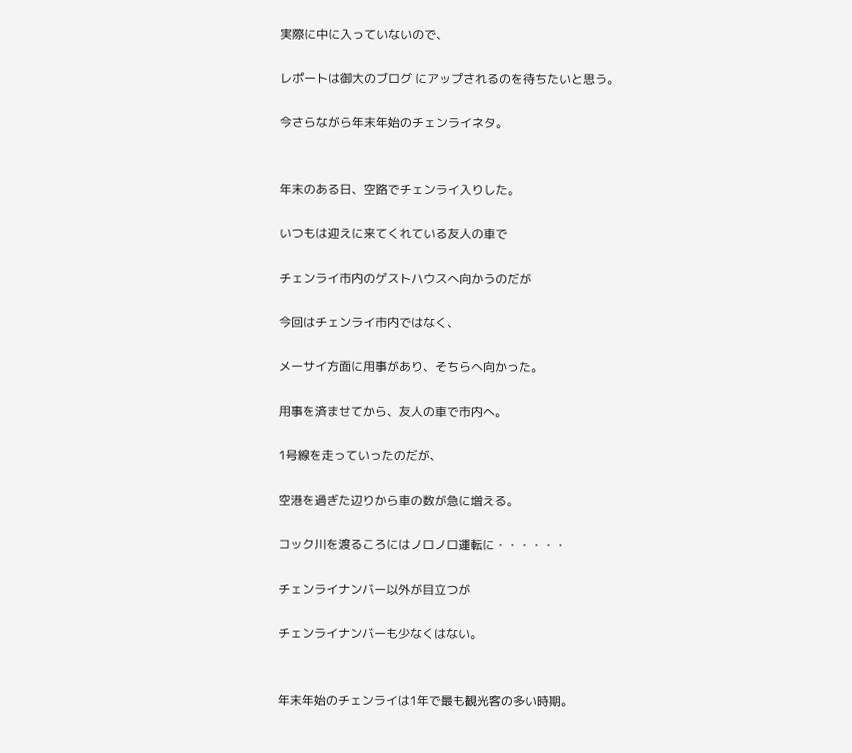実際に中に入っていないので、

レポートは御大のブログ にアップされるのを待ちたいと思う。

今さらながら年末年始のチェンライネタ。


年末のある日、空路でチェンライ入りした。

いつもは迎えに来てくれている友人の車で

チェンライ市内のゲストハウスへ向かうのだが

今回はチェンライ市内ではなく、

メーサイ方面に用事があり、そちらへ向かった。

用事を済ませてから、友人の車で市内へ。

1号線を走っていったのだが、

空港を過ぎた辺りから車の数が急に増える。

コック川を渡るころにはノロノロ運転に・・・・・・

チェンライナンバー以外が目立つが

チェンライナンバーも少なくはない。


年末年始のチェンライは1年で最も観光客の多い時期。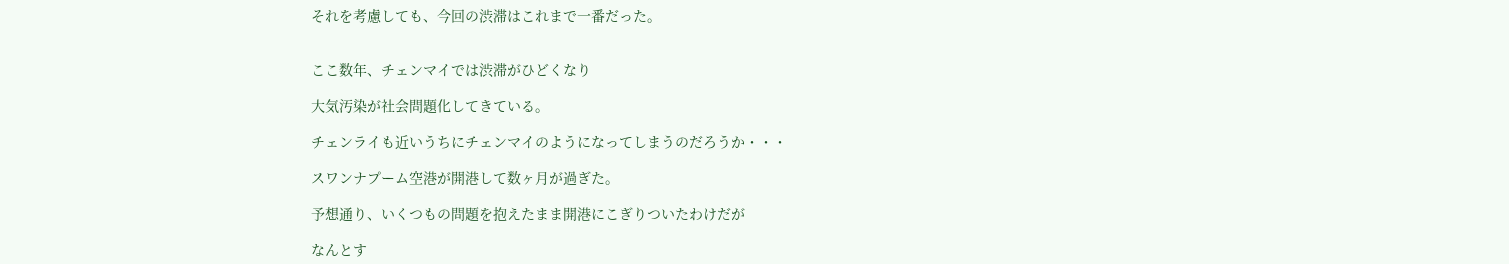それを考慮しても、今回の渋滞はこれまで一番だった。


ここ数年、チェンマイでは渋滞がひどくなり

大気汚染が社会問題化してきている。

チェンライも近いうちにチェンマイのようになってしまうのだろうか・・・

スワンナプーム空港が開港して数ヶ月が過ぎた。

予想通り、いくつもの問題を抱えたまま開港にこぎりついたわけだが

なんとす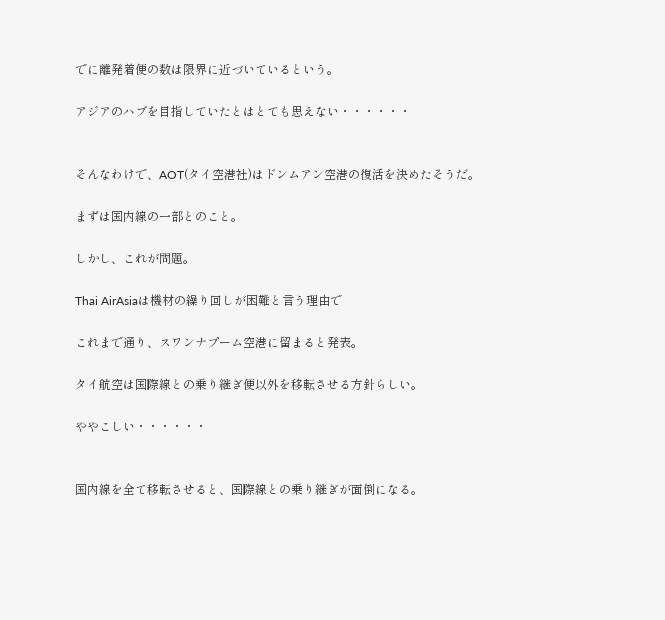でに離発着便の数は限界に近づいているという。

アジアのハブを目指していたとはとても思えない・・・・・・


そんなわけで、AOT(タイ空港社)はドンムアン空港の復活を決めたそうだ。

まずは国内線の一部とのこと。

しかし、これが問題。

Thai AirAsiaは機材の繰り回しが困難と言う理由で

これまで通り、スワンナプーム空港に留まると発表。

タイ航空は国際線との乗り継ぎ便以外を移転させる方針らしい。

ややこしい・・・・・・


国内線を全て移転させると、国際線との乗り継ぎが面倒になる。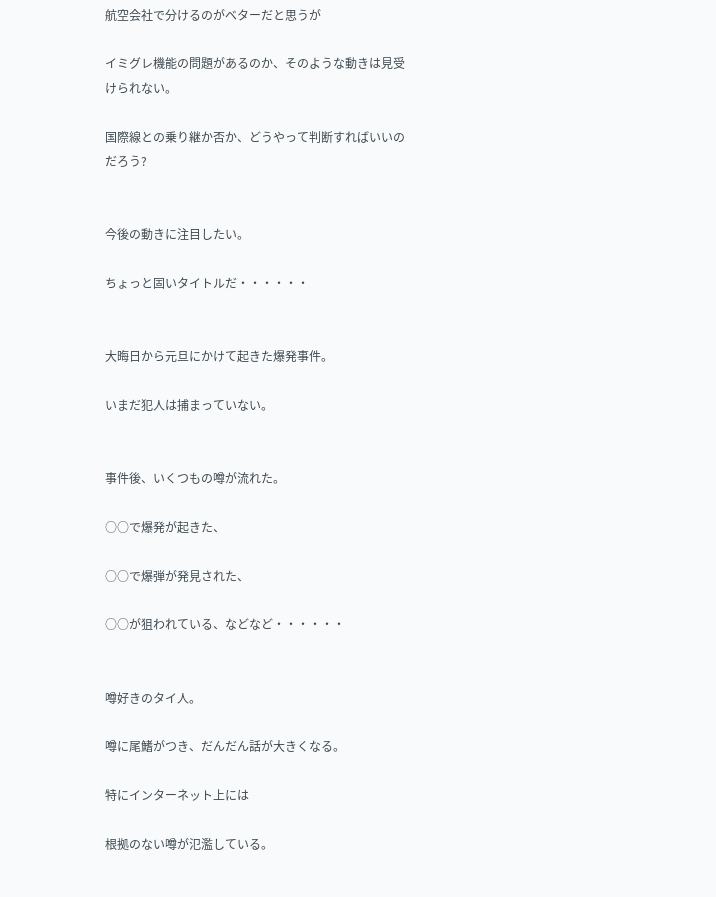航空会社で分けるのがベターだと思うが

イミグレ機能の問題があるのか、そのような動きは見受けられない。

国際線との乗り継か否か、どうやって判断すればいいのだろう?


今後の動きに注目したい。

ちょっと固いタイトルだ・・・・・・


大晦日から元旦にかけて起きた爆発事件。

いまだ犯人は捕まっていない。


事件後、いくつもの噂が流れた。

○○で爆発が起きた、

○○で爆弾が発見された、

○○が狙われている、などなど・・・・・・


噂好きのタイ人。

噂に尾鰭がつき、だんだん話が大きくなる。

特にインターネット上には

根拠のない噂が氾濫している。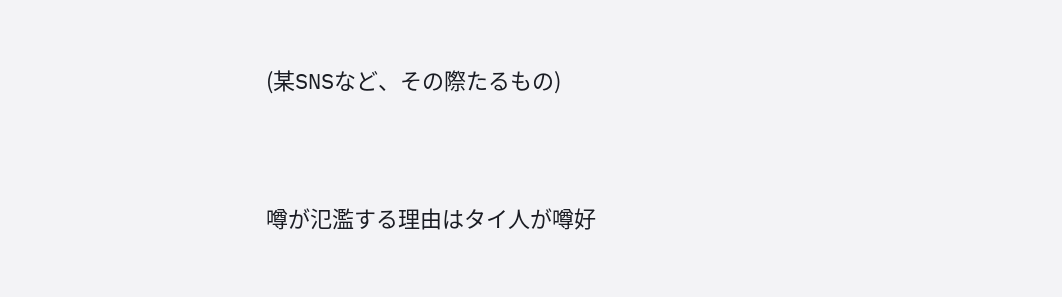(某SNSなど、その際たるもの)


噂が氾濫する理由はタイ人が噂好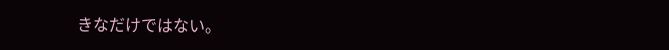きなだけではない。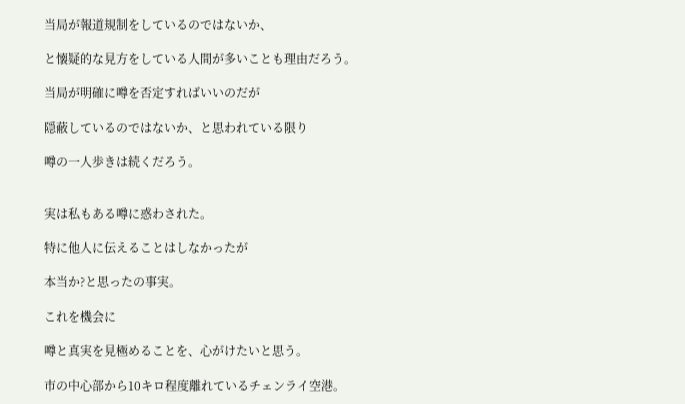当局が報道規制をしているのではないか、

と懐疑的な見方をしている人間が多いことも理由だろう。

当局が明確に噂を否定すればいいのだが

隠蔽しているのではないか、と思われている限り

噂の一人歩きは続くだろう。


実は私もある噂に惑わされた。

特に他人に伝えることはしなかったが

本当か?と思ったの事実。

これを機会に

噂と真実を見極めることを、心がけたいと思う。

市の中心部から10キロ程度離れているチェンライ空港。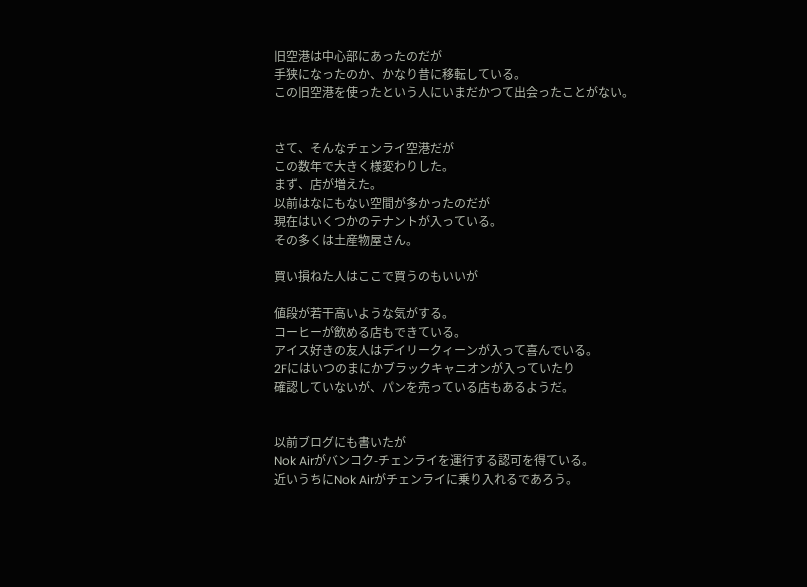旧空港は中心部にあったのだが
手狭になったのか、かなり昔に移転している。
この旧空港を使ったという人にいまだかつて出会ったことがない。


さて、そんなチェンライ空港だが
この数年で大きく様変わりした。
まず、店が増えた。
以前はなにもない空間が多かったのだが
現在はいくつかのテナントが入っている。
その多くは土産物屋さん。

買い損ねた人はここで買うのもいいが

値段が若干高いような気がする。
コーヒーが飲める店もできている。
アイス好きの友人はデイリークィーンが入って喜んでいる。
2Fにはいつのまにかブラックキャニオンが入っていたり
確認していないが、パンを売っている店もあるようだ。


以前ブログにも書いたが
Nok Airがバンコク-チェンライを運行する認可を得ている。
近いうちにNok Airがチェンライに乗り入れるであろう。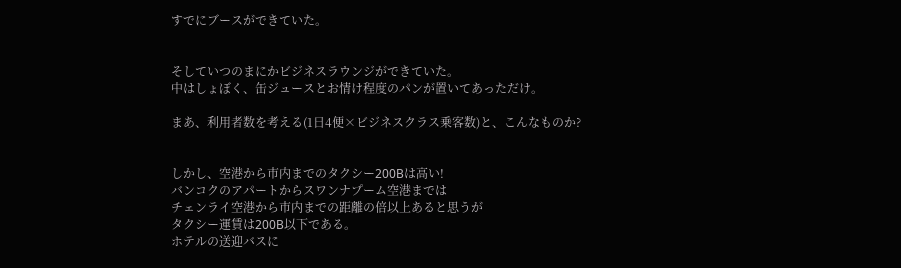すでにブースができていた。


そしていつのまにかビジネスラウンジができていた。
中はしょぼく、缶ジュースとお情け程度のパンが置いてあっただけ。

まあ、利用者数を考える(1日4便×ビジネスクラス乗客数)と、こんなものか?


しかし、空港から市内までのタクシー200Bは高い!
バンコクのアパートからスワンナプーム空港までは
チェンライ空港から市内までの距離の倍以上あると思うが
タクシー運賃は200B以下である。
ホテルの送迎バスに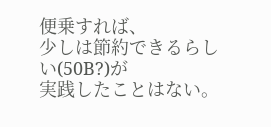便乗すれば、
少しは節約できるらしい(50B?)が
実践したことはない。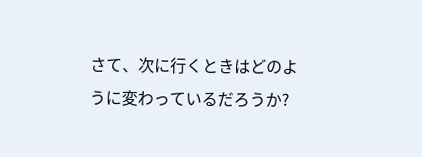さて、次に行くときはどのように変わっているだろうか?